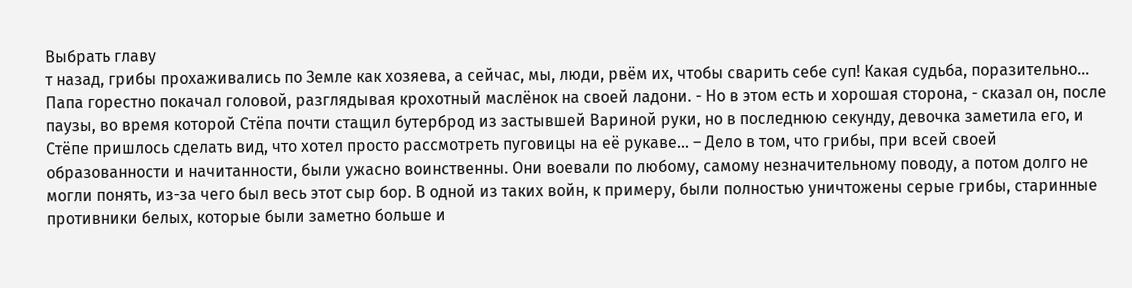Выбрать главу
т назад, грибы прохаживались по Земле как хозяева, а сейчас, мы, люди, рвём их, чтобы сварить себе суп! Какая судьба, поразительно... Папа горестно покачал головой, разглядывая крохотный маслёнок на своей ладони. - Но в этом есть и хорошая сторона, - сказал он, после паузы, во время которой Стёпа почти стащил бутерброд из застывшей Вариной руки, но в последнюю секунду, девочка заметила его, и Стёпе пришлось сделать вид, что хотел просто рассмотреть пуговицы на её рукаве... – Дело в том, что грибы, при всей своей образованности и начитанности, были ужасно воинственны. Они воевали по любому, самому незначительному поводу, а потом долго не могли понять, из-за чего был весь этот сыр бор. В одной из таких войн, к примеру, были полностью уничтожены серые грибы, старинные противники белых, которые были заметно больше и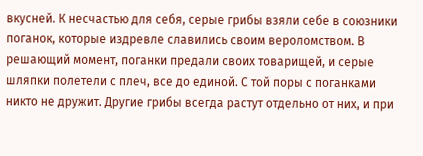вкусней. К несчастью для себя, серые грибы взяли себе в союзники поганок, которые издревле славились своим вероломством. В решающий момент, поганки предали своих товарищей, и серые шляпки полетели с плеч, все до единой. С той поры с поганками никто не дружит. Другие грибы всегда растут отдельно от них, и при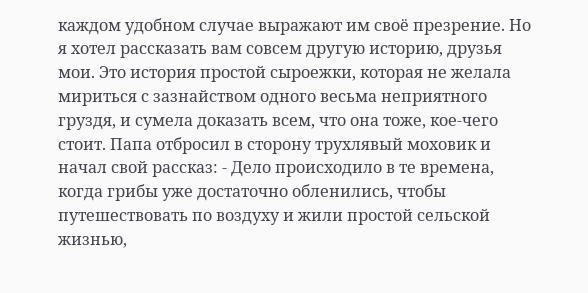каждом удобном случае выражают им своё презрение. Но я хотел рассказать вам совсем другую историю, друзья мои. Это история простой сыроежки, которая не желала мириться с зазнайством одного весьма неприятного груздя, и сумела доказать всем, что она тоже, кое-чего стоит. Папа отбросил в сторону трухлявый моховик и начал свой рассказ: - Дело происходило в те времена, когда грибы уже достаточно обленились, чтобы путешествовать по воздуху и жили простой сельской жизнью,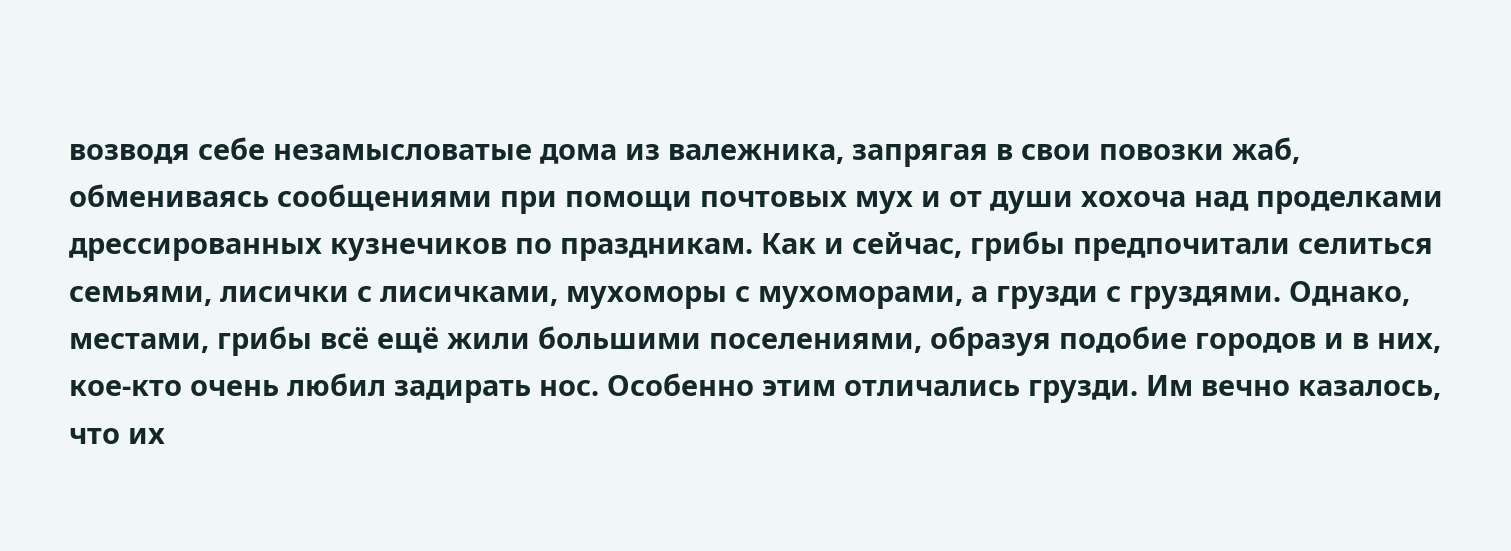возводя себе незамысловатые дома из валежника, запрягая в свои повозки жаб, обмениваясь сообщениями при помощи почтовых мух и от души хохоча над проделками дрессированных кузнечиков по праздникам. Как и сейчас, грибы предпочитали селиться семьями, лисички с лисичками, мухоморы с мухоморами, а грузди с груздями. Однако, местами, грибы всё ещё жили большими поселениями, образуя подобие городов и в них, кое-кто очень любил задирать нос. Особенно этим отличались грузди. Им вечно казалось, что их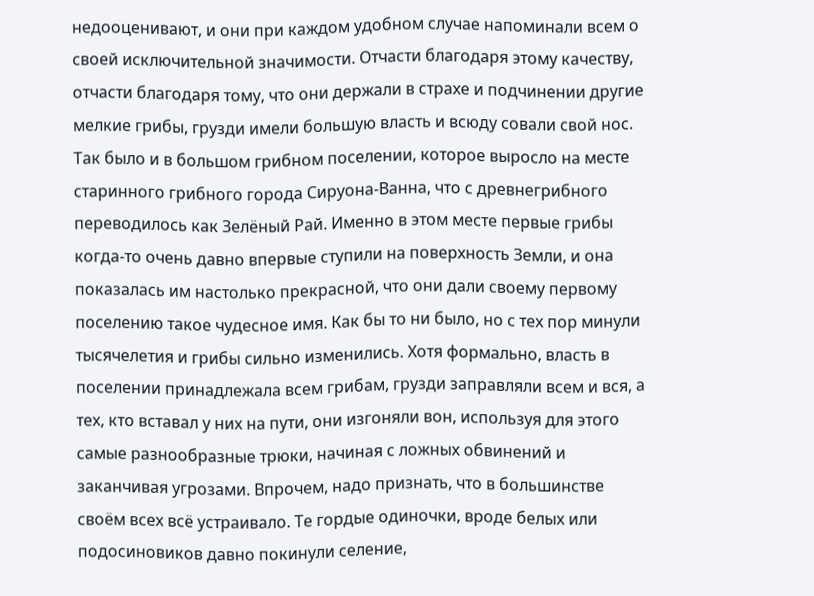недооценивают, и они при каждом удобном случае напоминали всем о своей исключительной значимости. Отчасти благодаря этому качеству, отчасти благодаря тому, что они держали в страхе и подчинении другие мелкие грибы, грузди имели большую власть и всюду совали свой нос. Так было и в большом грибном поселении, которое выросло на месте старинного грибного города Сируона-Ванна, что с древнегрибного переводилось как Зелёный Рай. Именно в этом месте первые грибы когда-то очень давно впервые ступили на поверхность Земли, и она показалась им настолько прекрасной, что они дали своему первому поселению такое чудесное имя. Как бы то ни было, но с тех пор минули тысячелетия и грибы сильно изменились. Хотя формально, власть в поселении принадлежала всем грибам, грузди заправляли всем и вся, а тех, кто вставал у них на пути, они изгоняли вон, используя для этого самые разнообразные трюки, начиная с ложных обвинений и заканчивая угрозами. Впрочем, надо признать, что в большинстве своём всех всё устраивало. Те гордые одиночки, вроде белых или подосиновиков давно покинули селение,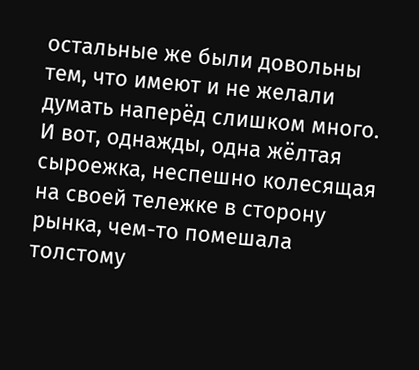остальные же были довольны тем, что имеют и не желали думать наперёд слишком много. И вот, однажды, одна жёлтая сыроежка, неспешно колесящая на своей тележке в сторону рынка, чем-то помешала толстому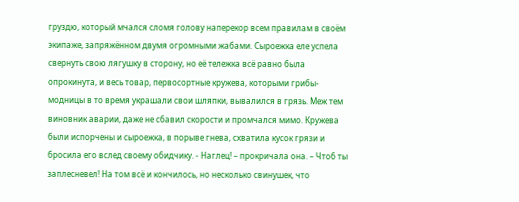груздю, который мчался сломя голову наперекор всем правилам в своём экипаже, запряжённом двумя огромными жабами. Сыроежка еле успела свернуть свою лягушку в сторону, но её тележка всё равно была опрокинута, и весь товар, первосортные кружева, которыми грибы-модницы в то время украшали свои шляпки, вывалился в грязь. Меж тем виновник аварии, даже не сбавил скорости и промчался мимо. Кружева были испорчены и сыроежка, в порыве гнева, схватила кусок грязи и бросила его вслед своему обидчику. - Наглец! – прокричала она. – Чтоб ты заплесневел! На том всё и кончилось, но несколько свинушек, что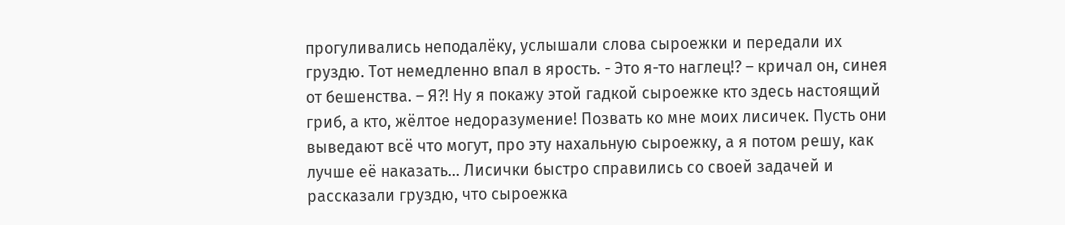прогуливались неподалёку, услышали слова сыроежки и передали их груздю. Тот немедленно впал в ярость. - Это я-то наглец!? – кричал он, синея от бешенства. – Я?! Ну я покажу этой гадкой сыроежке кто здесь настоящий гриб, а кто, жёлтое недоразумение! Позвать ко мне моих лисичек. Пусть они выведают всё что могут, про эту нахальную сыроежку, а я потом решу, как лучше её наказать... Лисички быстро справились со своей задачей и рассказали груздю, что сыроежка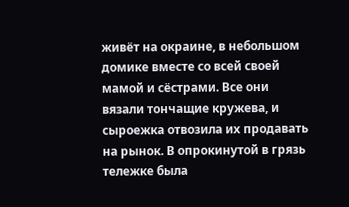живёт на окраине, в небольшом домике вместе со всей своей мамой и сёстрами. Все они вязали тончащие кружева, и сыроежка отвозила их продавать на рынок. В опрокинутой в грязь тележке была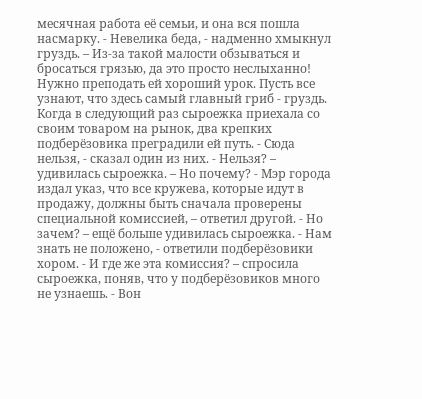месячная работа её семьи, и она вся пошла насмарку. - Невелика беда, - надменно хмыкнул груздь. – Из-за такой малости обзываться и бросаться грязью, да это просто неслыханно! Нужно преподать ей хороший урок. Пусть все узнают, что здесь самый главный гриб - груздь. Когда в следующий раз сыроежка приехала со своим товаром на рынок, два крепких подберёзовика преградили ей путь. - Сюда нельзя, - сказал один из них. - Нельзя? – удивилась сыроежка. – Но почему? - Мэр города издал указ, что все кружева, которые идут в продажу, должны быть сначала проверены специальной комиссией, – ответил другой. - Но зачем? – ещё больше удивилась сыроежка. - Нам знать не положено, - ответили подберёзовики хором. - И где же эта комиссия? – спросила сыроежка, поняв, что у подберёзовиков много не узнаешь. - Вон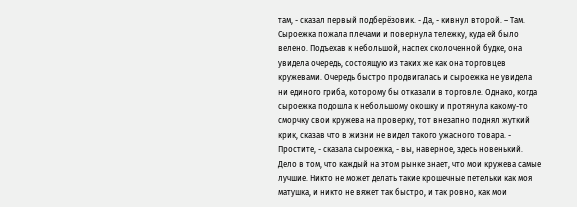там, - сказал первый подберёзовик. - Да, - кивнул второй. – Там. Сыроежка пожала плечами и повернула тележку, куда ей было велено. Подъехав к небольшой, наспех сколоченной будке, она увидела очередь, состоящую из таких же как она торговцев кружевами. Очередь быстро продвигалась и сыроежка не увидела ни единого гриба, которому бы отказали в торговле. Однако, когда сыроежка подошла к небольшому окошку и протянула какому-то сморчку свои кружева на проверку, тот внезапно поднял жуткий крик, сказав что в жизни не видел такого ужасного товара. - Простите, - сказала сыроежка, - вы, наверное, здесь новенький. Дело в том, что каждый на этом рынке знает, что мои кружева самые лучшие. Никто не может делать такие крошечные петельки как моя матушка, и никто не вяжет так быстро, и так ровно, как мои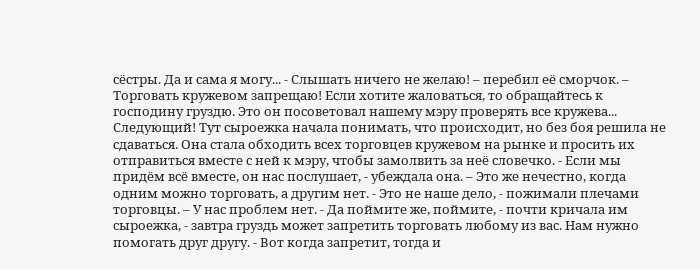сёстры. Да и сама я могу... - Слышать ничего не желаю! – перебил её сморчок. – Торговать кружевом запрещаю! Если хотите жаловаться, то обращайтесь к господину груздю. Это он посоветовал нашему мэру проверять все кружева... Следующий! Тут сыроежка начала понимать, что происходит, но без боя решила не сдаваться. Она стала обходить всех торговцев кружевом на рынке и просить их отправиться вместе с ней к мэру, чтобы замолвить за неё словечко. - Если мы придём всё вместе, он нас послушает, - убеждала она. – Это же нечестно, когда одним можно торговать, а другим нет. - Это не наше дело, - пожимали плечами торговцы. – У нас проблем нет. - Да поймите же, поймите, - почти кричала им сыроежка, - завтра груздь может запретить торговать любому из вас. Нам нужно помогать друг другу. - Вот когда запретит, тогда и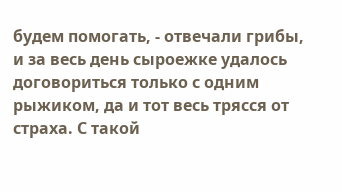будем помогать, - отвечали грибы, и за весь день сыроежке удалось договориться только с одним рыжиком, да и тот весь трясся от страха. С такой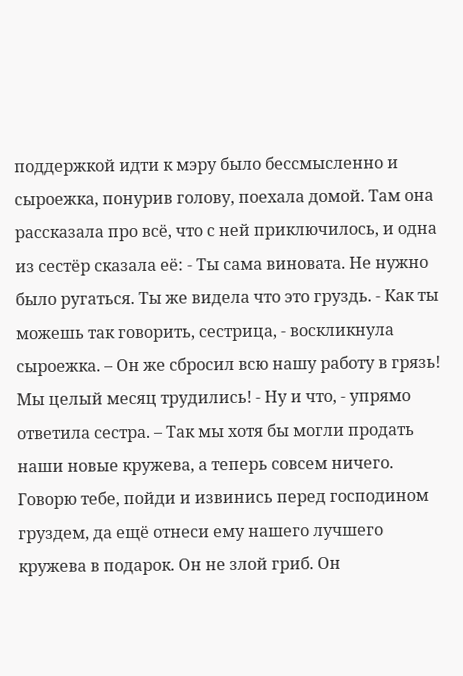поддержкой идти к мэру было бессмысленно и сыроежка, понурив голову, поехала домой. Там она рассказала про всё, что с ней приключилось, и одна из сестёр сказала её: - Ты сама виновата. Не нужно было ругаться. Ты же видела что это груздь. - Как ты можешь так говорить, сестрица, - воскликнула сыроежка. – Он же сбросил всю нашу работу в грязь! Мы целый месяц трудились! - Ну и что, - упрямо ответила сестра. – Так мы хотя бы могли продать наши новые кружева, а теперь совсем ничего. Говорю тебе, пойди и извинись перед господином груздем, да ещё отнеси ему нашего лучшего кружева в подарок. Он не злой гриб. Он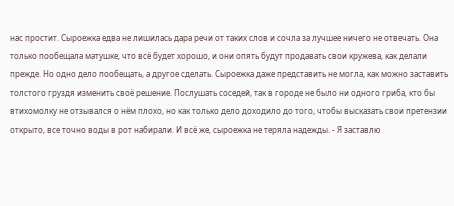нас простит. Сыроежка едва не лишилась дара речи от таких слов и сочла за лучшее ничего не отвечать. Она только пообещала матушке, что всё будет хорошо, и они опять будут продавать свои кружева, как делали прежде. Но одно дело пообещать, а другое сделать. Сыроежка даже представить не могла, как можно заставить толстого груздя изменить своё решение. Послушать соседей, так в городе не было ни одного гриба, кто бы втихомолку не отзывался о нём плохо, но как только дело доходило до того, чтобы высказать свои претензии открыто, все точно воды в рот набирали. И всё же, сыроежка не теряла надежды. - Я заставлю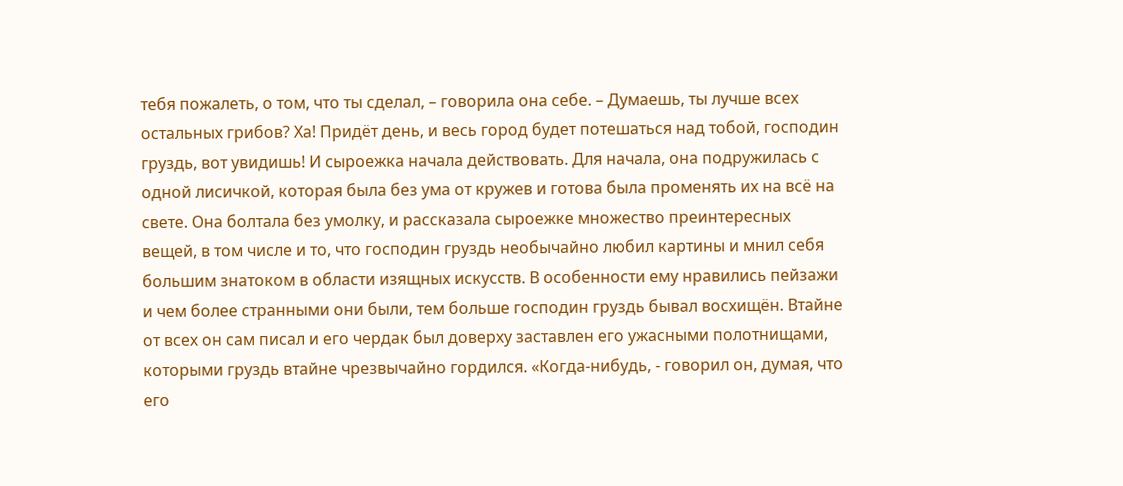тебя пожалеть, о том, что ты сделал, – говорила она себе. – Думаешь, ты лучше всех остальных грибов? Ха! Придёт день, и весь город будет потешаться над тобой, господин груздь, вот увидишь! И сыроежка начала действовать. Для начала, она подружилась с одной лисичкой, которая была без ума от кружев и готова была променять их на всё на свете. Она болтала без умолку, и рассказала сыроежке множество преинтересных вещей, в том числе и то, что господин груздь необычайно любил картины и мнил себя большим знатоком в области изящных искусств. В особенности ему нравились пейзажи и чем более странными они были, тем больше господин груздь бывал восхищён. Втайне от всех он сам писал и его чердак был доверху заставлен его ужасными полотнищами, которыми груздь втайне чрезвычайно гордился. «Когда-нибудь, - говорил он, думая, что его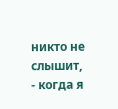никто не слышит, - когда я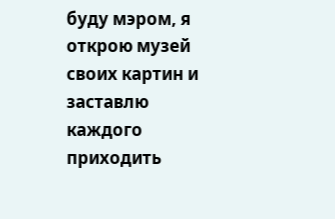буду мэром, я открою музей своих картин и заставлю каждого приходить